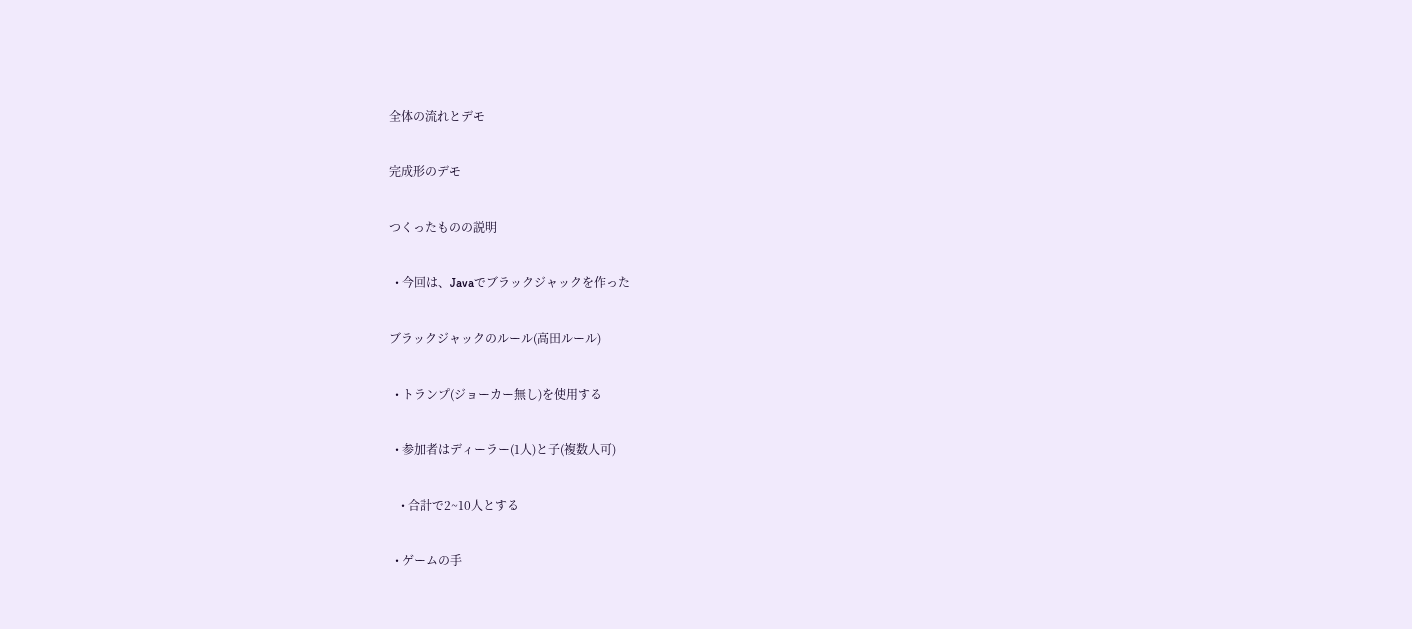全体の流れとデモ

完成形のデモ

つくったものの説明

  • 今回は、Javaでブラックジャックを作った

ブラックジャックのルール(高田ルール)

  • トランプ(ジョーカー無し)を使用する

  • 参加者はディーラー(1人)と子(複数人可)

    • 合計で2~10人とする

  • ゲームの手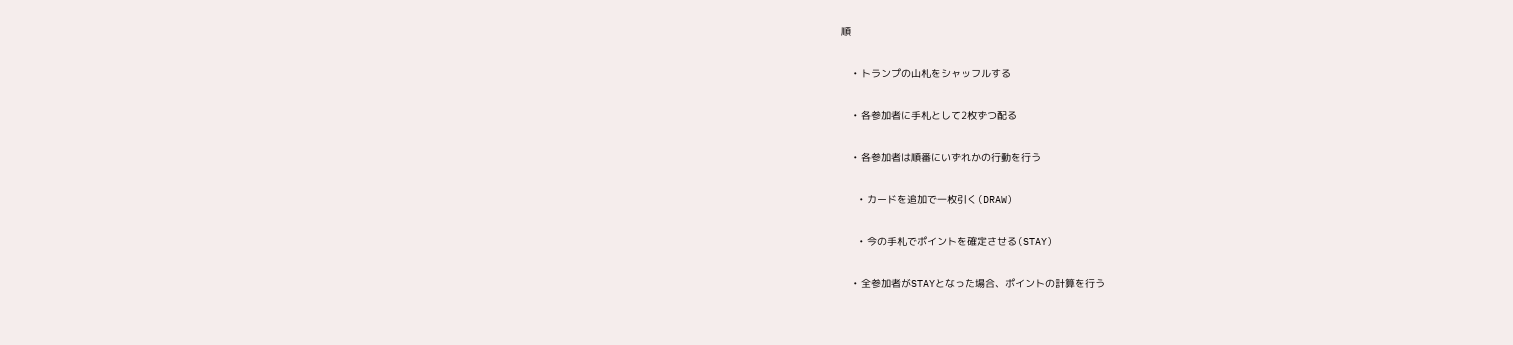順

    • トランプの山札をシャッフルする

    • 各参加者に手札として2枚ずつ配る

    • 各参加者は順番にいずれかの行動を行う

      • カードを追加で一枚引く(DRAW)

      • 今の手札でポイントを確定させる(STAY)

    • 全参加者がSTAYとなった場合、ポイントの計算を行う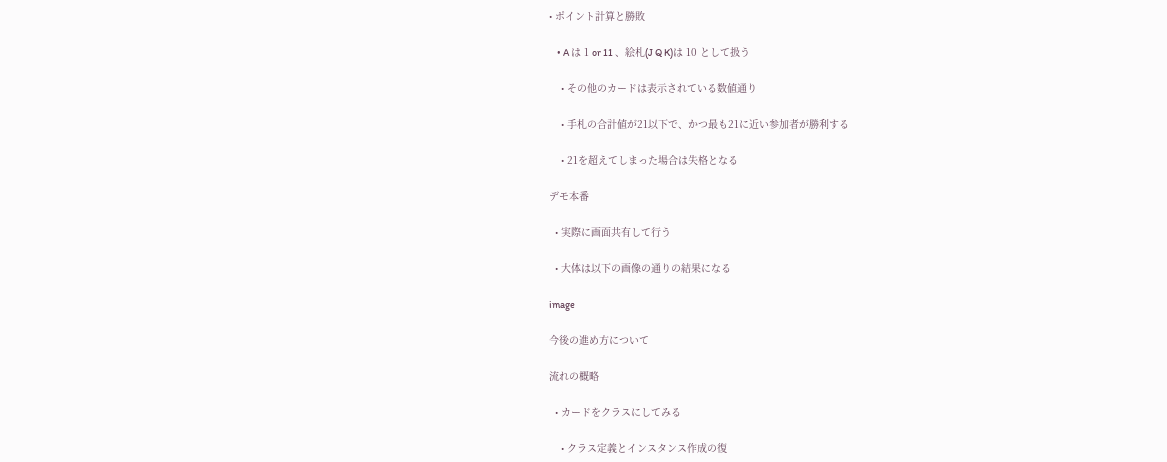• ポイント計算と勝敗

    • A は 1 or 11 、絵札(J Q K)は 10 として扱う

    • その他のカードは表示されている数値通り

    • 手札の合計値が21以下で、かつ最も21に近い参加者が勝利する

    • 21を超えてしまった場合は失格となる

デモ本番

  • 実際に画面共有して行う

  • 大体は以下の画像の通りの結果になる

image

今後の進め方について

流れの概略

  • カードをクラスにしてみる

    • クラス定義とインスタンス作成の復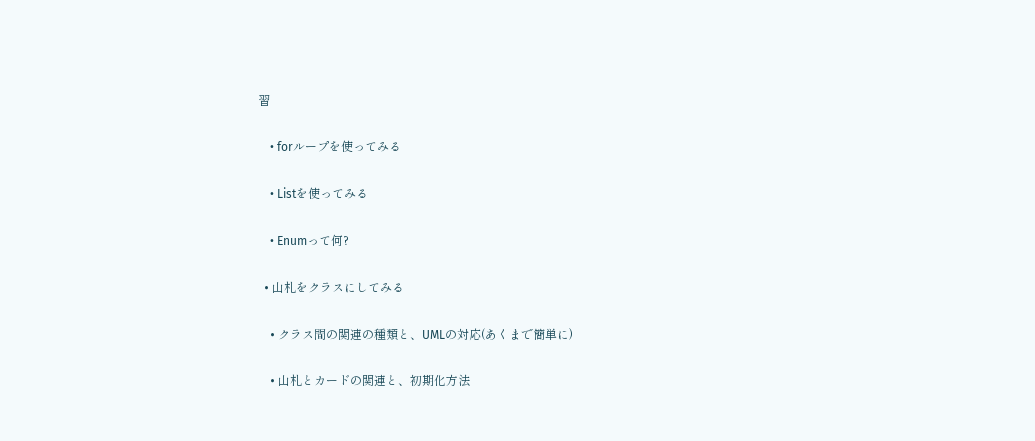習

    • forループを使ってみる

    • Listを使ってみる

    • Enumって何?

  • 山札をクラスにしてみる

    • クラス間の関連の種類と、UMLの対応(あくまで簡単に)

    • 山札とカードの関連と、初期化方法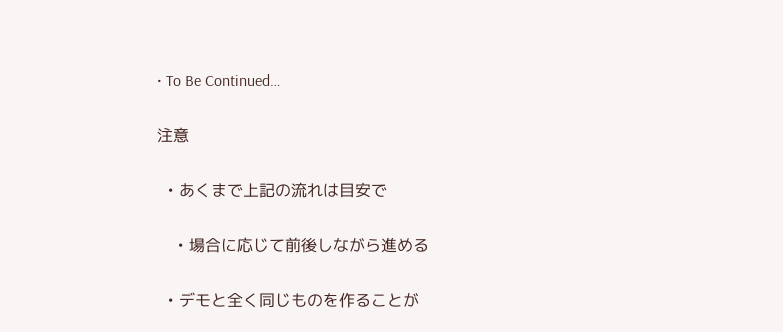• To Be Continued…

注意

  • あくまで上記の流れは目安で

    • 場合に応じて前後しながら進める

  • デモと全く同じものを作ることが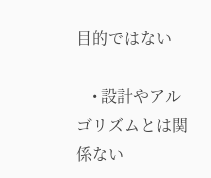目的ではない

    • 設計やアルゴリズムとは関係ない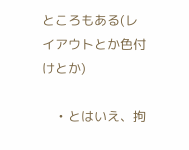ところもある(レイアウトとか色付けとか)

    • とはいえ、拘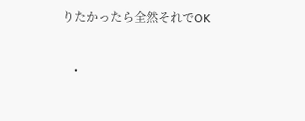りたかったら全然それでOK

    •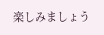楽しみましょう